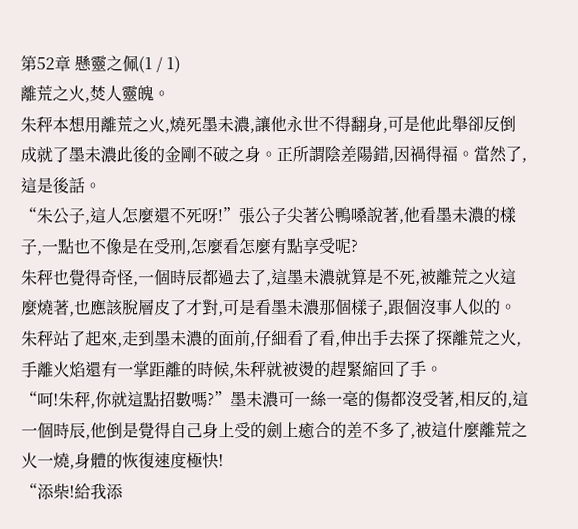第52章 懸靈之佩(1 / 1)
離荒之火,焚人靈魄。
朱秤本想用離荒之火,燒死墨未濃,讓他永世不得翻身,可是他此舉卻反倒成就了墨未濃此後的金剛不破之身。正所謂陰差陽錯,因禍得福。當然了,這是後話。
“朱公子,這人怎麼還不死呀!”張公子尖著公鴨嗓說著,他看墨未濃的樣子,一點也不像是在受刑,怎麼看怎麼有點享受呢?
朱秤也覺得奇怪,一個時辰都過去了,這墨未濃就算是不死,被離荒之火這麼燒著,也應該脫層皮了才對,可是看墨未濃那個樣子,跟個沒事人似的。朱秤站了起來,走到墨未濃的面前,仔細看了看,伸出手去探了探離荒之火,手離火焰還有一掌距離的時候,朱秤就被燙的趕緊縮回了手。
“呵!朱秤,你就這點招數嗎?”墨未濃可一絲一毫的傷都沒受著,相反的,這一個時辰,他倒是覺得自己身上受的劍上癒合的差不多了,被這什麼離荒之火一燒,身體的恢復速度極快!
“添柴!給我添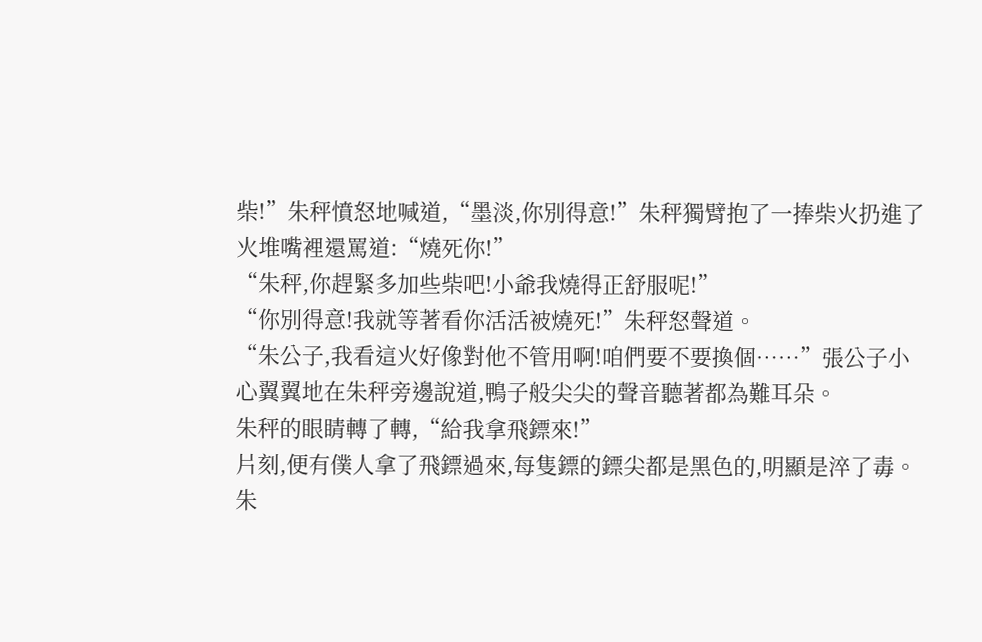柴!”朱秤憤怒地喊道,“墨淡,你別得意!”朱秤獨臂抱了一捧柴火扔進了火堆嘴裡還罵道:“燒死你!”
“朱秤,你趕緊多加些柴吧!小爺我燒得正舒服呢!”
“你別得意!我就等著看你活活被燒死!”朱秤怒聲道。
“朱公子,我看這火好像對他不管用啊!咱們要不要換個……”張公子小心翼翼地在朱秤旁邊說道,鴨子般尖尖的聲音聽著都為難耳朵。
朱秤的眼睛轉了轉,“給我拿飛鏢來!”
片刻,便有僕人拿了飛鏢過來,每隻鏢的鏢尖都是黑色的,明顯是淬了毒。
朱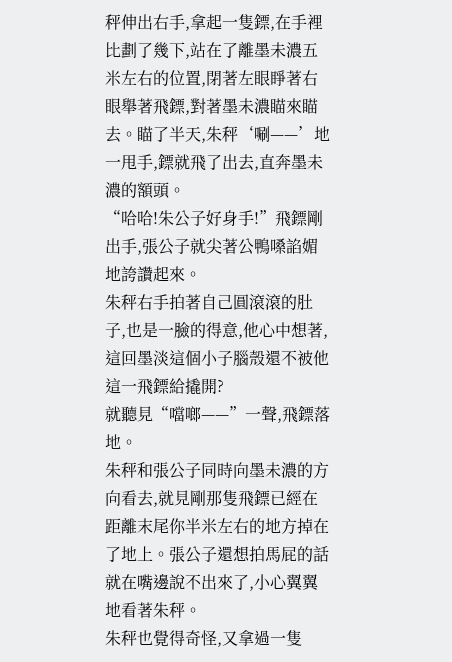秤伸出右手,拿起一隻鏢,在手裡比劃了幾下,站在了離墨未濃五米左右的位置,閉著左眼睜著右眼舉著飛鏢,對著墨未濃瞄來瞄去。瞄了半天,朱秤‘唰——’地一甩手,鏢就飛了出去,直奔墨未濃的額頭。
“哈哈!朱公子好身手!”飛鏢剛出手,張公子就尖著公鴨嗓諂媚地誇讚起來。
朱秤右手拍著自己圓滾滾的肚子,也是一臉的得意,他心中想著,這回墨淡這個小子腦殼還不被他這一飛鏢給撬開?
就聽見“噹啷——”一聲,飛鏢落地。
朱秤和張公子同時向墨未濃的方向看去,就見剛那隻飛鏢已經在距離末尾你半米左右的地方掉在了地上。張公子還想拍馬屁的話就在嘴邊說不出來了,小心翼翼地看著朱秤。
朱秤也覺得奇怪,又拿過一隻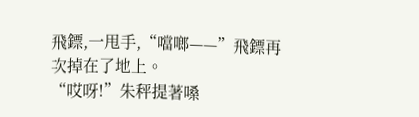飛鏢,一甩手,“噹啷——”飛鏢再次掉在了地上。
“哎呀!”朱秤提著嗓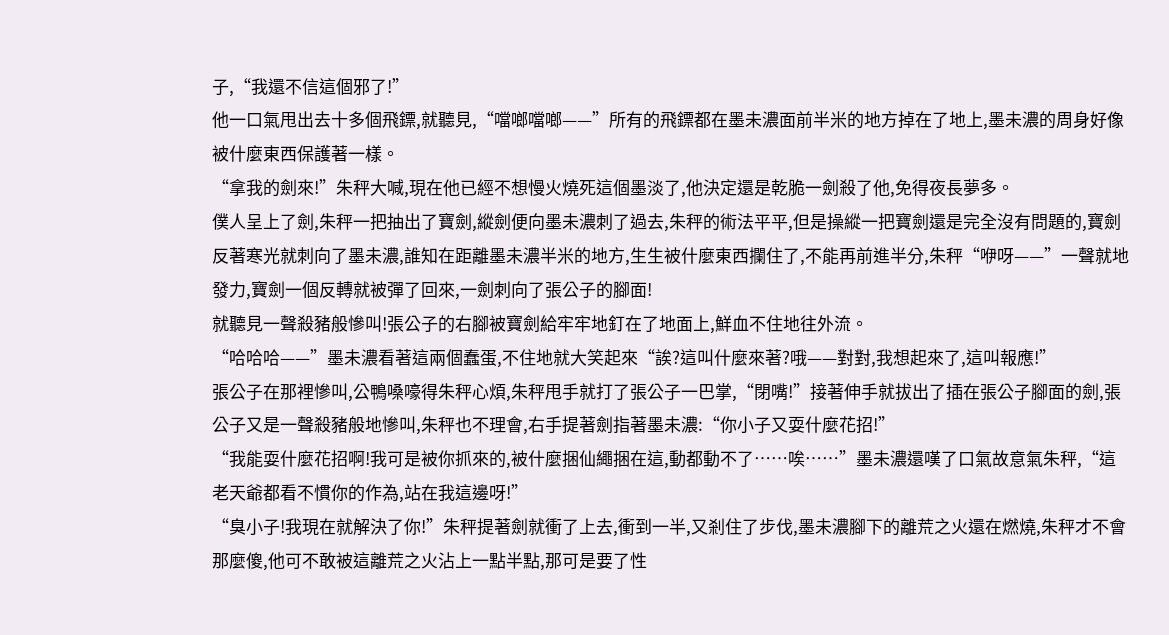子,“我還不信這個邪了!”
他一口氣甩出去十多個飛鏢,就聽見,“噹啷噹啷——”所有的飛鏢都在墨未濃面前半米的地方掉在了地上,墨未濃的周身好像被什麼東西保護著一樣。
“拿我的劍來!”朱秤大喊,現在他已經不想慢火燒死這個墨淡了,他決定還是乾脆一劍殺了他,免得夜長夢多。
僕人呈上了劍,朱秤一把抽出了寶劍,縱劍便向墨未濃刺了過去,朱秤的術法平平,但是操縱一把寶劍還是完全沒有問題的,寶劍反著寒光就刺向了墨未濃,誰知在距離墨未濃半米的地方,生生被什麼東西攔住了,不能再前進半分,朱秤“咿呀——”一聲就地發力,寶劍一個反轉就被彈了回來,一劍刺向了張公子的腳面!
就聽見一聲殺豬般慘叫!張公子的右腳被寶劍給牢牢地釘在了地面上,鮮血不住地往外流。
“哈哈哈——”墨未濃看著這兩個蠢蛋,不住地就大笑起來“誒?這叫什麼來著?哦——對對,我想起來了,這叫報應!”
張公子在那裡慘叫,公鴨嗓嚎得朱秤心煩,朱秤甩手就打了張公子一巴掌,“閉嘴!”接著伸手就拔出了插在張公子腳面的劍,張公子又是一聲殺豬般地慘叫,朱秤也不理會,右手提著劍指著墨未濃:“你小子又耍什麼花招!”
“我能耍什麼花招啊!我可是被你抓來的,被什麼捆仙繩捆在這,動都動不了……唉……”墨未濃還嘆了口氣故意氣朱秤,“這老天爺都看不慣你的作為,站在我這邊呀!”
“臭小子!我現在就解決了你!”朱秤提著劍就衝了上去,衝到一半,又剎住了步伐,墨未濃腳下的離荒之火還在燃燒,朱秤才不會那麼傻,他可不敢被這離荒之火沾上一點半點,那可是要了性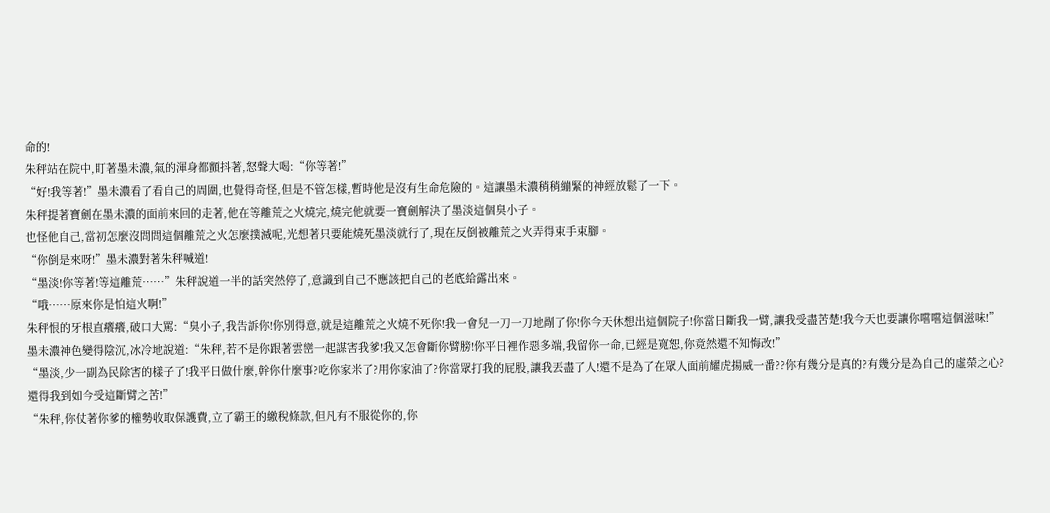命的!
朱秤站在院中,盯著墨未濃,氣的渾身都顫抖著,怒聲大喝:“你等著!”
“好!我等著!”墨未濃看了看自己的周圍,也覺得奇怪,但是不管怎樣,暫時他是沒有生命危險的。這讓墨未濃稍稍繃緊的神經放鬆了一下。
朱秤提著寶劍在墨未濃的面前來回的走著,他在等離荒之火燒完,燒完他就要一寶劍解決了墨淡這個臭小子。
也怪他自己,當初怎麼沒問問這個離荒之火怎麼撲滅呢,光想著只要能燒死墨淡就行了,現在反倒被離荒之火弄得束手束腳。
“你倒是來呀!”墨未濃對著朱秤喊道!
“墨淡!你等著!等這離荒……”朱秤說道一半的話突然停了,意識到自己不應該把自己的老底給露出來。
“哦……原來你是怕這火啊!”
朱秤恨的牙根直癢癢,破口大罵:“臭小子,我告訴你!你別得意,就是這離荒之火燒不死你!我一會兒一刀一刀地剮了你!你今天休想出這個院子!你當日斷我一臂,讓我受盡苦楚!我今天也要讓你嚐嚐這個滋味!”
墨未濃神色變得陰沉,冰冷地說道:“朱秤,若不是你跟著雲巒一起謀害我爹!我又怎會斷你臂膀!你平日裡作惡多端,我留你一命,已經是寬恕,你竟然還不知悔改!”
“墨淡,少一副為民除害的樣子了!我平日做什麼,幹你什麼事?吃你家米了?用你家油了?你當眾打我的屁股,讓我丟盡了人!還不是為了在眾人面前耀虎揚威一番??你有幾分是真的?有幾分是為自己的虛榮之心?還得我到如今受這斷臂之苦!”
“朱秤,你仗著你爹的權勢收取保護費,立了霸王的繳稅條款,但凡有不服從你的,你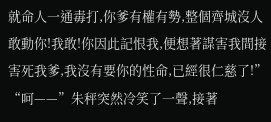就命人一通毒打,你爹有權有勢,整個齊城沒人敢動你!我敢!你因此記恨我,便想著謀害我間接害死我爹,我沒有要你的性命,已經很仁慈了!”
“呵——”朱秤突然冷笑了一聲,接著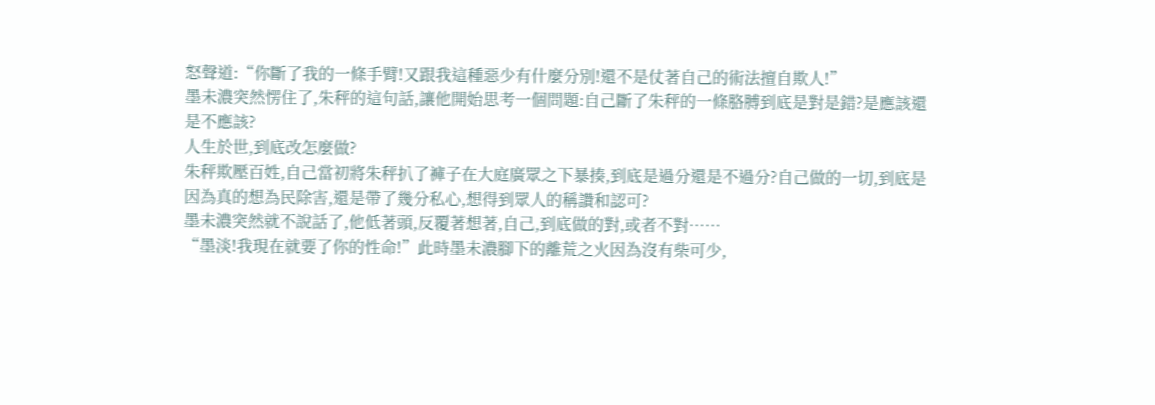怒聲道:“你斷了我的一條手臂!又跟我這種惡少有什麼分別!還不是仗著自己的術法擅自欺人!”
墨未濃突然愣住了,朱秤的這句話,讓他開始思考一個問題:自己斷了朱秤的一條胳膊到底是對是錯?是應該還是不應該?
人生於世,到底改怎麼做?
朱秤欺壓百姓,自己當初將朱秤扒了褲子在大庭廣眾之下暴揍,到底是過分還是不過分?自己做的一切,到底是因為真的想為民除害,還是帶了幾分私心,想得到眾人的稱讚和認可?
墨未濃突然就不說話了,他低著頭,反覆著想著,自己,到底做的對,或者不對……
“墨淡!我現在就要了你的性命!”此時墨未濃腳下的離荒之火因為沒有柴可少,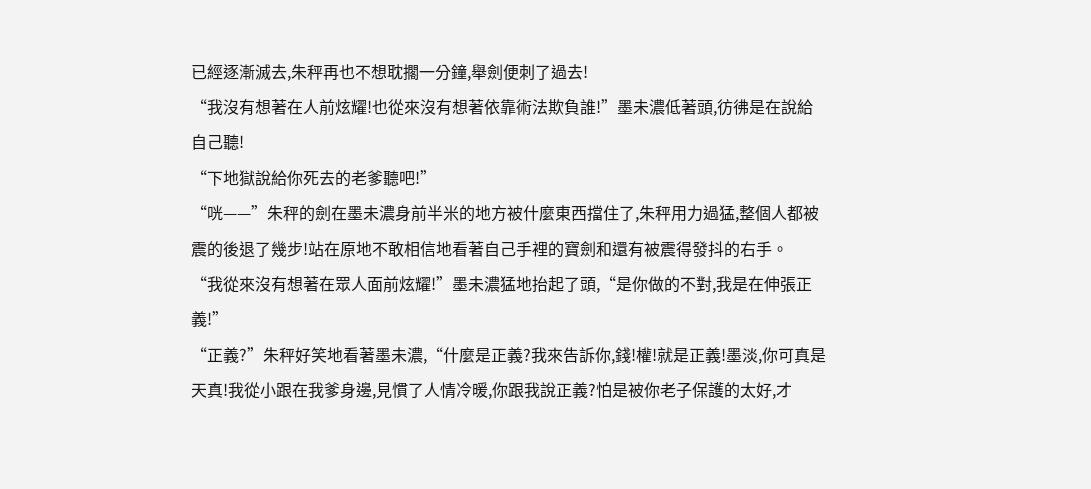已經逐漸滅去,朱秤再也不想耽擱一分鐘,舉劍便刺了過去!
“我沒有想著在人前炫耀!也從來沒有想著依靠術法欺負誰!”墨未濃低著頭,彷彿是在說給自己聽!
“下地獄說給你死去的老爹聽吧!”
“咣——”朱秤的劍在墨未濃身前半米的地方被什麼東西擋住了,朱秤用力過猛,整個人都被震的後退了幾步!站在原地不敢相信地看著自己手裡的寶劍和還有被震得發抖的右手。
“我從來沒有想著在眾人面前炫耀!”墨未濃猛地抬起了頭,“是你做的不對,我是在伸張正義!”
“正義?”朱秤好笑地看著墨未濃,“什麼是正義?我來告訴你,錢!權!就是正義!墨淡,你可真是天真!我從小跟在我爹身邊,見慣了人情冷暖,你跟我說正義?怕是被你老子保護的太好,才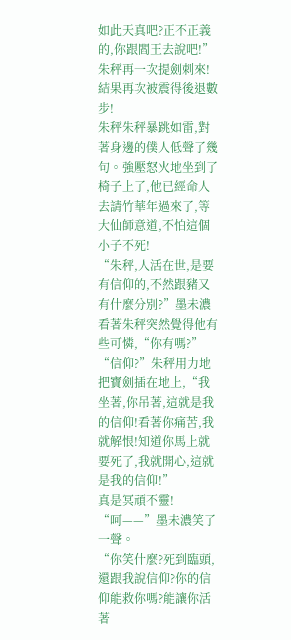如此天真吧?正不正義的,你跟閻王去說吧!”朱秤再一次提劍刺來!結果再次被震得後退數步!
朱秤朱秤暴跳如雷,對著身邊的僕人低聲了幾句。強壓怒火地坐到了椅子上了,他已經命人去請竹華年過來了,等大仙師意道,不怕這個小子不死!
“朱秤,人活在世,是要有信仰的,不然跟豬又有什麼分別?”墨未濃看著朱秤突然覺得他有些可憐,“你有嗎?”
“信仰?”朱秤用力地把寶劍插在地上,“我坐著,你吊著,這就是我的信仰!看著你痛苦,我就解恨!知道你馬上就要死了,我就開心,這就是我的信仰!”
真是冥頑不靈!
“呵——”墨未濃笑了一聲。
“你笑什麼?死到臨頭,還跟我說信仰?你的信仰能救你嗎?能讓你活著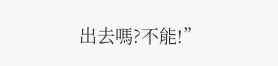出去嗎?不能!”